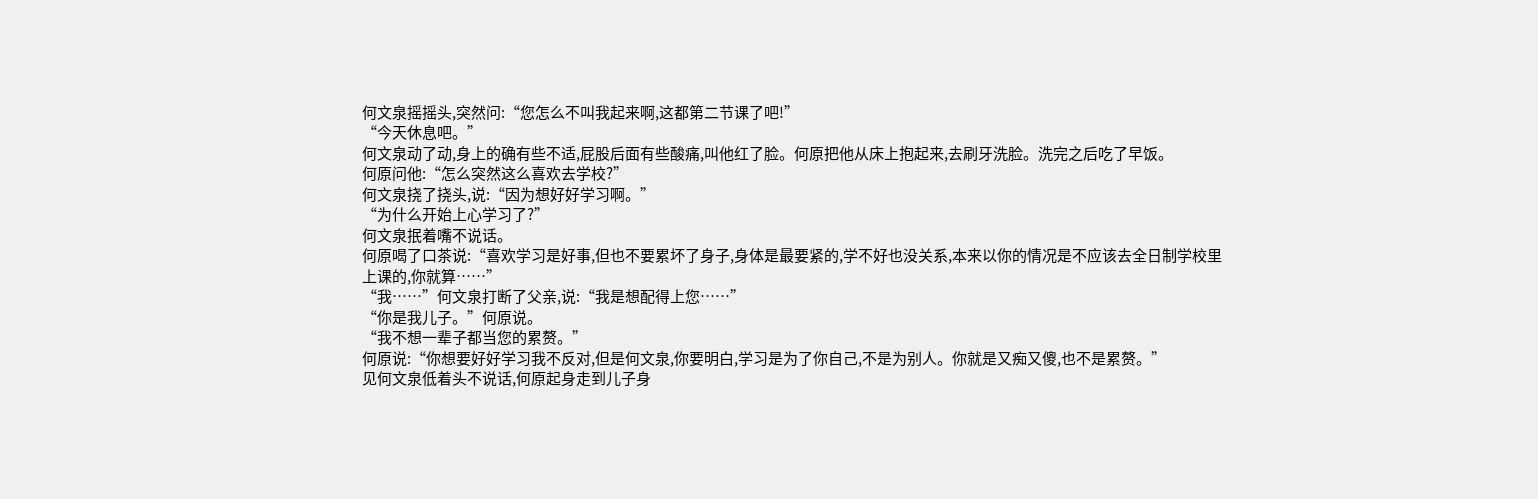何文泉摇摇头,突然问:“您怎么不叫我起来啊,这都第二节课了吧!”
“今天休息吧。”
何文泉动了动,身上的确有些不适,屁股后面有些酸痛,叫他红了脸。何原把他从床上抱起来,去刷牙洗脸。洗完之后吃了早饭。
何原问他:“怎么突然这么喜欢去学校?”
何文泉挠了挠头,说:“因为想好好学习啊。”
“为什么开始上心学习了?”
何文泉抿着嘴不说话。
何原喝了口茶说:“喜欢学习是好事,但也不要累坏了身子,身体是最要紧的,学不好也没关系,本来以你的情况是不应该去全日制学校里上课的,你就算……”
“我……”何文泉打断了父亲,说:“我是想配得上您……”
“你是我儿子。”何原说。
“我不想一辈子都当您的累赘。”
何原说:“你想要好好学习我不反对,但是何文泉,你要明白,学习是为了你自己,不是为别人。你就是又痴又傻,也不是累赘。”
见何文泉低着头不说话,何原起身走到儿子身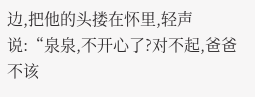边,把他的头搂在怀里,轻声说:“泉泉,不开心了?对不起,爸爸不该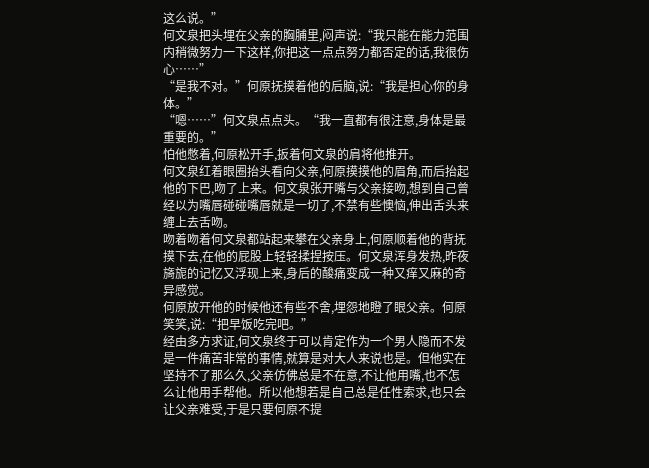这么说。”
何文泉把头埋在父亲的胸脯里,闷声说:“我只能在能力范围内稍微努力一下这样,你把这一点点努力都否定的话,我很伤心……”
“是我不对。”何原抚摸着他的后脑,说:“我是担心你的身体。”
“嗯……”何文泉点点头。“我一直都有很注意,身体是最重要的。”
怕他憋着,何原松开手,扳着何文泉的肩将他推开。
何文泉红着眼圈抬头看向父亲,何原摸摸他的眉角,而后抬起他的下巴,吻了上来。何文泉张开嘴与父亲接吻,想到自己曾经以为嘴唇碰碰嘴唇就是一切了,不禁有些懊恼,伸出舌头来缠上去舌吻。
吻着吻着何文泉都站起来攀在父亲身上,何原顺着他的背抚摸下去,在他的屁股上轻轻揉捏按压。何文泉浑身发热,昨夜旖旎的记忆又浮现上来,身后的酸痛变成一种又痒又麻的奇异感觉。
何原放开他的时候他还有些不舍,埋怨地瞪了眼父亲。何原笑笑,说:“把早饭吃完吧。”
经由多方求证,何文泉终于可以肯定作为一个男人隐而不发是一件痛苦非常的事情,就算是对大人来说也是。但他实在坚持不了那么久,父亲仿佛总是不在意,不让他用嘴,也不怎么让他用手帮他。所以他想若是自己总是任性索求,也只会让父亲难受,于是只要何原不提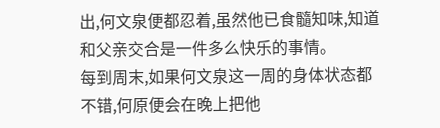出,何文泉便都忍着,虽然他已食髓知味,知道和父亲交合是一件多么快乐的事情。
每到周末,如果何文泉这一周的身体状态都不错,何原便会在晚上把他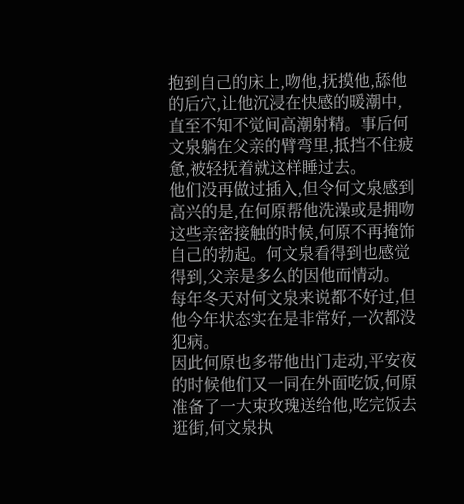抱到自己的床上,吻他,抚摸他,舔他的后穴,让他沉浸在快感的暖潮中,直至不知不觉间高潮射精。事后何文泉躺在父亲的臂弯里,抵挡不住疲惫,被轻抚着就这样睡过去。
他们没再做过插入,但令何文泉感到高兴的是,在何原帮他洗澡或是拥吻这些亲密接触的时候,何原不再掩饰自己的勃起。何文泉看得到也感觉得到,父亲是多么的因他而情动。
每年冬天对何文泉来说都不好过,但他今年状态实在是非常好,一次都没犯病。
因此何原也多带他出门走动,平安夜的时候他们又一同在外面吃饭,何原准备了一大束玫瑰送给他,吃完饭去逛街,何文泉执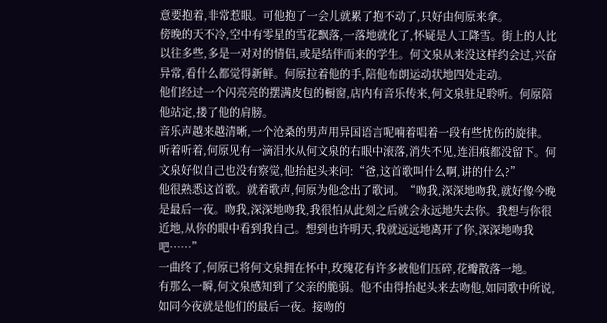意要抱着,非常惹眼。可他抱了一会儿就累了抱不动了,只好由何原来拿。
傍晚的天不冷,空中有零星的雪花飘落,一落地就化了,怀疑是人工降雪。街上的人比以往多些,多是一对对的情侣,或是结伴而来的学生。何文泉从来没这样约会过,兴奋异常,看什么都觉得新鲜。何原拉着他的手,陪他布朗运动状地四处走动。
他们经过一个闪亮亮的摆满皮包的橱窗,店内有音乐传来,何文泉驻足聆听。何原陪他站定,搂了他的肩膀。
音乐声越来越清晰,一个沧桑的男声用异国语言呢喃着唱着一段有些忧伤的旋律。
听着听着,何原见有一滴泪水从何文泉的右眼中滚落,消失不见,连泪痕都没留下。何文泉好似自己也没有察觉,他抬起头来问:“爸,这首歌叫什么啊,讲的什么?”
他很熟悉这首歌。就着歌声,何原为他念出了歌词。“吻我,深深地吻我,就好像今晚是最后一夜。吻我,深深地吻我,我很怕从此刻之后就会永远地失去你。我想与你很近地,从你的眼中看到我自己。想到也许明天,我就远远地离开了你,深深地吻我吧……”
一曲终了,何原已将何文泉拥在怀中,玫瑰花有许多被他们压碎,花瓣散落一地。
有那么一瞬,何文泉感知到了父亲的脆弱。他不由得抬起头来去吻他,如同歌中所说,如同今夜就是他们的最后一夜。接吻的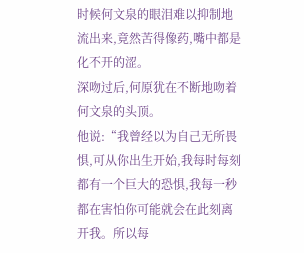时候何文泉的眼泪难以抑制地流出来,竟然苦得像药,嘴中都是化不开的涩。
深吻过后,何原犹在不断地吻着何文泉的头顶。
他说:“我曾经以为自己无所畏惧,可从你出生开始,我每时每刻都有一个巨大的恐惧,我每一秒都在害怕你可能就会在此刻离开我。所以每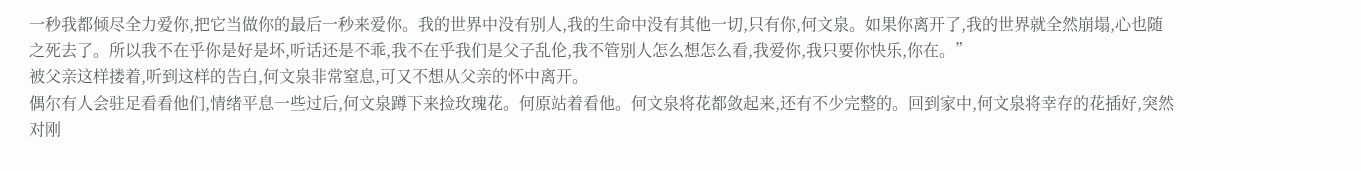一秒我都倾尽全力爱你,把它当做你的最后一秒来爱你。我的世界中没有别人,我的生命中没有其他一切,只有你,何文泉。如果你离开了,我的世界就全然崩塌,心也随之死去了。所以我不在乎你是好是坏,听话还是不乖,我不在乎我们是父子乱伦,我不管别人怎么想怎么看,我爱你,我只要你快乐,你在。”
被父亲这样搂着,听到这样的告白,何文泉非常窒息,可又不想从父亲的怀中离开。
偶尔有人会驻足看看他们,情绪平息一些过后,何文泉蹲下来捡玫瑰花。何原站着看他。何文泉将花都敛起来,还有不少完整的。回到家中,何文泉将幸存的花插好,突然对刚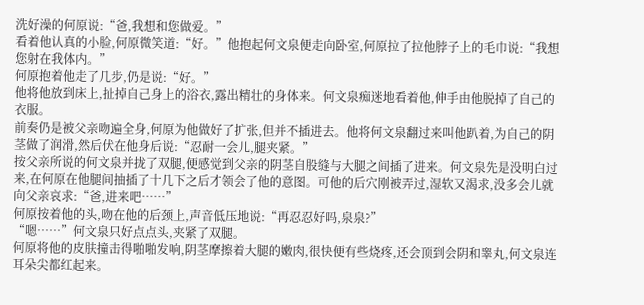洗好澡的何原说:“爸,我想和您做爱。”
看着他认真的小脸,何原微笑道:“好。”他抱起何文泉便走向卧室,何原拉了拉他脖子上的毛巾说:“我想您射在我体内。”
何原抱着他走了几步,仍是说:“好。”
他将他放到床上,扯掉自己身上的浴衣,露出精壮的身体来。何文泉痴迷地看着他,伸手由他脱掉了自己的衣服。
前奏仍是被父亲吻遍全身,何原为他做好了扩张,但并不插进去。他将何文泉翻过来叫他趴着,为自己的阴茎做了润滑,然后伏在他身后说:“忍耐一会儿,腿夹紧。”
按父亲所说的何文泉并拢了双腿,便感觉到父亲的阴茎自股缝与大腿之间插了进来。何文泉先是没明白过来,在何原在他腿间抽插了十几下之后才领会了他的意图。可他的后穴刚被弄过,湿软又渴求,没多会儿就向父亲哀求:“爸,进来吧……”
何原按着他的头,吻在他的后颈上,声音低压地说:“再忍忍好吗,泉泉?”
“嗯……”何文泉只好点点头,夹紧了双腿。
何原将他的皮肤撞击得啪啪发响,阴茎摩擦着大腿的嫩肉,很快便有些烧疼,还会顶到会阴和睾丸,何文泉连耳朵尖都红起来。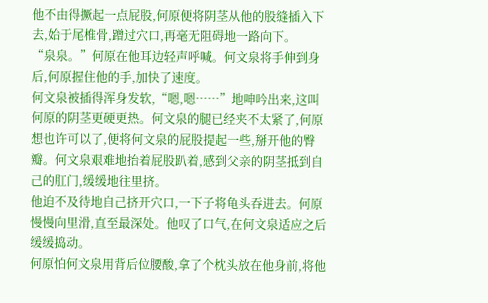他不由得撅起一点屁股,何原便将阴茎从他的股缝插入下去,始于尾椎骨,蹭过穴口,再毫无阻碍地一路向下。
“泉泉。”何原在他耳边轻声呼喊。何文泉将手伸到身后,何原握住他的手,加快了速度。
何文泉被插得浑身发软,“嗯,嗯……”地呻吟出来,这叫何原的阴茎更硬更热。何文泉的腿已经夹不太紧了,何原想也许可以了,便将何文泉的屁股提起一些,掰开他的臀瓣。何文泉艰难地抬着屁股趴着,感到父亲的阴茎抵到自己的肛门,缓缓地往里挤。
他迫不及待地自己挤开穴口,一下子将龟头吞进去。何原慢慢向里滑,直至最深处。他叹了口气,在何文泉适应之后缓缓捣动。
何原怕何文泉用背后位腰酸,拿了个枕头放在他身前,将他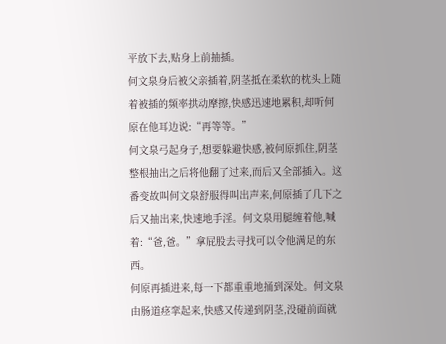平放下去,贴身上前抽插。
何文泉身后被父亲插着,阴茎抵在柔软的枕头上随着被插的频率拱动摩擦,快感迅速地累积,却听何原在他耳边说:“再等等。”
何文泉弓起身子,想要躲避快感,被何原抓住,阴茎整根抽出之后将他翻了过来,而后又全部插入。这番变故叫何文泉舒服得叫出声来,何原插了几下之后又抽出来,快速地手淫。何文泉用腿缠着他,喊着:“爸,爸。”拿屁股去寻找可以令他满足的东西。
何原再插进来,每一下都重重地捅到深处。何文泉由肠道痉挛起来,快感又传递到阴茎,没碰前面就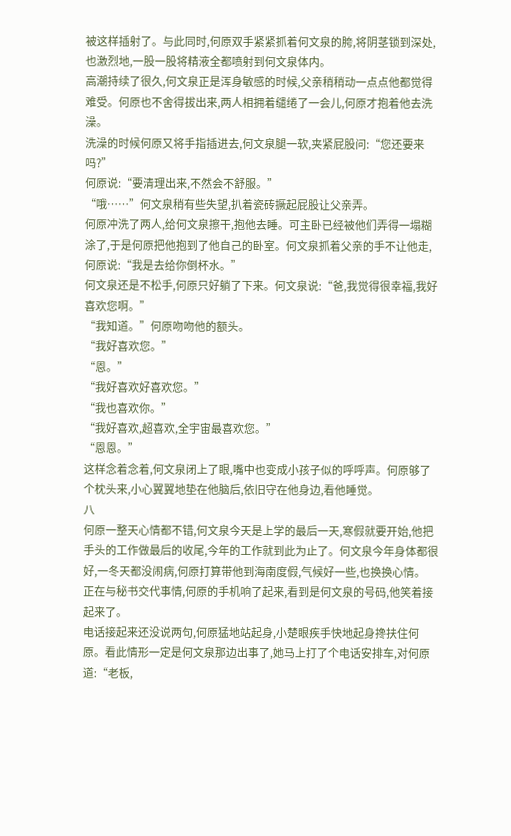被这样插射了。与此同时,何原双手紧紧抓着何文泉的胯,将阴茎锁到深处,也激烈地,一股一股将精液全都喷射到何文泉体内。
高潮持续了很久,何文泉正是浑身敏感的时候,父亲稍稍动一点点他都觉得难受。何原也不舍得拔出来,两人相拥着缱绻了一会儿,何原才抱着他去洗澡。
洗澡的时候何原又将手指插进去,何文泉腿一软,夹紧屁股问:“您还要来吗?”
何原说:“要清理出来,不然会不舒服。”
“哦……”何文泉稍有些失望,扒着瓷砖撅起屁股让父亲弄。
何原冲洗了两人,给何文泉擦干,抱他去睡。可主卧已经被他们弄得一塌糊涂了,于是何原把他抱到了他自己的卧室。何文泉抓着父亲的手不让他走,何原说:“我是去给你倒杯水。”
何文泉还是不松手,何原只好躺了下来。何文泉说:“爸,我觉得很幸福,我好喜欢您啊。”
“我知道。”何原吻吻他的额头。
“我好喜欢您。”
“恩。”
“我好喜欢好喜欢您。”
“我也喜欢你。”
“我好喜欢,超喜欢,全宇宙最喜欢您。”
“恩恩。”
这样念着念着,何文泉闭上了眼,嘴中也变成小孩子似的呼呼声。何原够了个枕头来,小心翼翼地垫在他脑后,依旧守在他身边,看他睡觉。
八
何原一整天心情都不错,何文泉今天是上学的最后一天,寒假就要开始,他把手头的工作做最后的收尾,今年的工作就到此为止了。何文泉今年身体都很好,一冬天都没闹病,何原打算带他到海南度假,气候好一些,也换换心情。
正在与秘书交代事情,何原的手机响了起来,看到是何文泉的号码,他笑着接起来了。
电话接起来还没说两句,何原猛地站起身,小楚眼疾手快地起身搀扶住何原。看此情形一定是何文泉那边出事了,她马上打了个电话安排车,对何原道:“老板,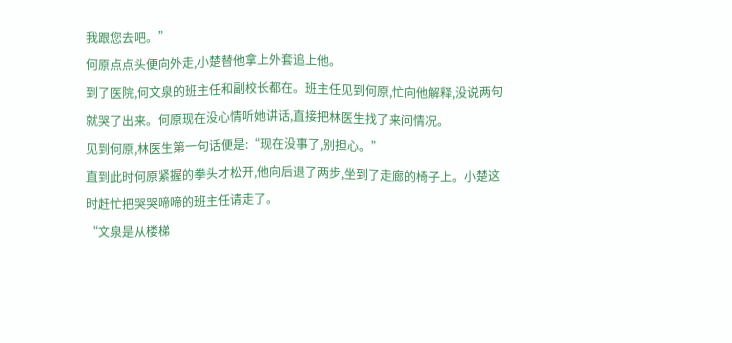我跟您去吧。”
何原点点头便向外走,小楚替他拿上外套追上他。
到了医院,何文泉的班主任和副校长都在。班主任见到何原,忙向他解释,没说两句就哭了出来。何原现在没心情听她讲话,直接把林医生找了来问情况。
见到何原,林医生第一句话便是:“现在没事了,别担心。”
直到此时何原紧握的拳头才松开,他向后退了两步,坐到了走廊的椅子上。小楚这时赶忙把哭哭啼啼的班主任请走了。
“文泉是从楼梯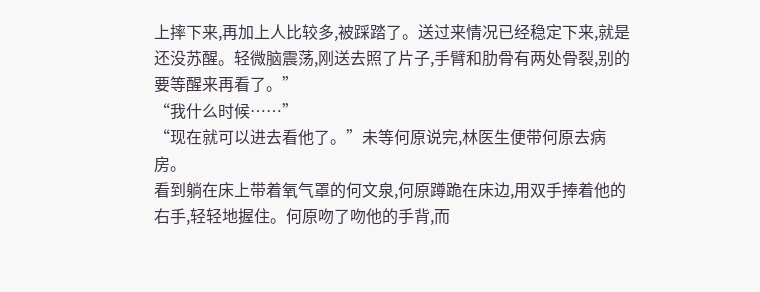上摔下来,再加上人比较多,被踩踏了。送过来情况已经稳定下来,就是还没苏醒。轻微脑震荡,刚送去照了片子,手臂和肋骨有两处骨裂,别的要等醒来再看了。”
“我什么时候……”
“现在就可以进去看他了。”未等何原说完,林医生便带何原去病房。
看到躺在床上带着氧气罩的何文泉,何原蹲跪在床边,用双手捧着他的右手,轻轻地握住。何原吻了吻他的手背,而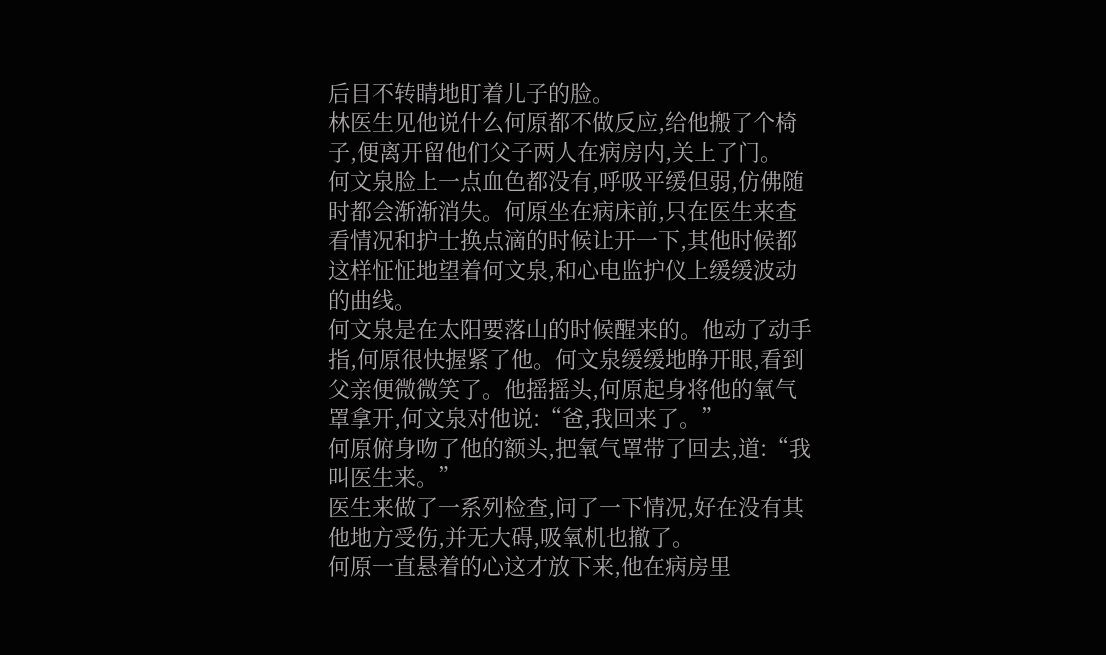后目不转睛地盯着儿子的脸。
林医生见他说什么何原都不做反应,给他搬了个椅子,便离开留他们父子两人在病房内,关上了门。
何文泉脸上一点血色都没有,呼吸平缓但弱,仿佛随时都会渐渐消失。何原坐在病床前,只在医生来查看情况和护士换点滴的时候让开一下,其他时候都这样怔怔地望着何文泉,和心电监护仪上缓缓波动的曲线。
何文泉是在太阳要落山的时候醒来的。他动了动手指,何原很快握紧了他。何文泉缓缓地睁开眼,看到父亲便微微笑了。他摇摇头,何原起身将他的氧气罩拿开,何文泉对他说:“爸,我回来了。”
何原俯身吻了他的额头,把氧气罩带了回去,道:“我叫医生来。”
医生来做了一系列检查,问了一下情况,好在没有其他地方受伤,并无大碍,吸氧机也撤了。
何原一直悬着的心这才放下来,他在病房里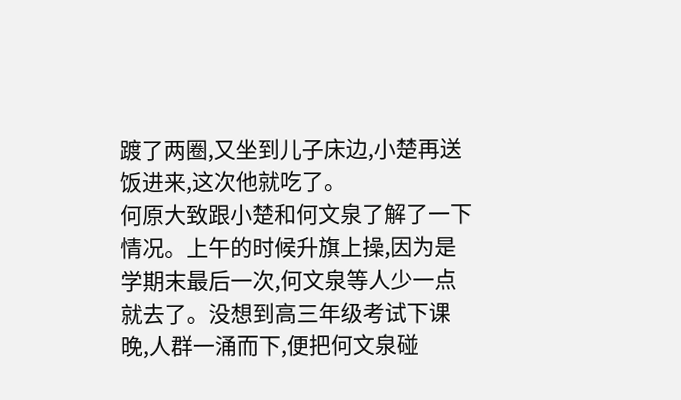踱了两圈,又坐到儿子床边,小楚再送饭进来,这次他就吃了。
何原大致跟小楚和何文泉了解了一下情况。上午的时候升旗上操,因为是学期末最后一次,何文泉等人少一点就去了。没想到高三年级考试下课晚,人群一涌而下,便把何文泉碰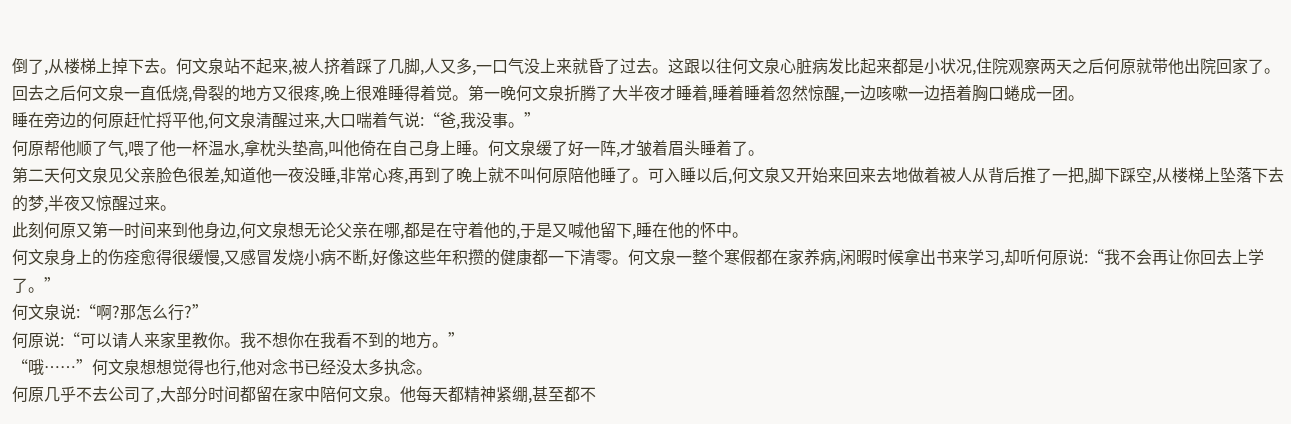倒了,从楼梯上掉下去。何文泉站不起来,被人挤着踩了几脚,人又多,一口气没上来就昏了过去。这跟以往何文泉心脏病发比起来都是小状况,住院观察两天之后何原就带他出院回家了。
回去之后何文泉一直低烧,骨裂的地方又很疼,晚上很难睡得着觉。第一晚何文泉折腾了大半夜才睡着,睡着睡着忽然惊醒,一边咳嗽一边捂着胸口蜷成一团。
睡在旁边的何原赶忙捋平他,何文泉清醒过来,大口喘着气说:“爸,我没事。”
何原帮他顺了气,喂了他一杯温水,拿枕头垫高,叫他倚在自己身上睡。何文泉缓了好一阵,才皱着眉头睡着了。
第二天何文泉见父亲脸色很差,知道他一夜没睡,非常心疼,再到了晚上就不叫何原陪他睡了。可入睡以后,何文泉又开始来回来去地做着被人从背后推了一把,脚下踩空,从楼梯上坠落下去的梦,半夜又惊醒过来。
此刻何原又第一时间来到他身边,何文泉想无论父亲在哪,都是在守着他的,于是又喊他留下,睡在他的怀中。
何文泉身上的伤痊愈得很缓慢,又感冒发烧小病不断,好像这些年积攒的健康都一下清零。何文泉一整个寒假都在家养病,闲暇时候拿出书来学习,却听何原说:“我不会再让你回去上学了。”
何文泉说:“啊?那怎么行?”
何原说:“可以请人来家里教你。我不想你在我看不到的地方。”
“哦……”何文泉想想觉得也行,他对念书已经没太多执念。
何原几乎不去公司了,大部分时间都留在家中陪何文泉。他每天都精神紧绷,甚至都不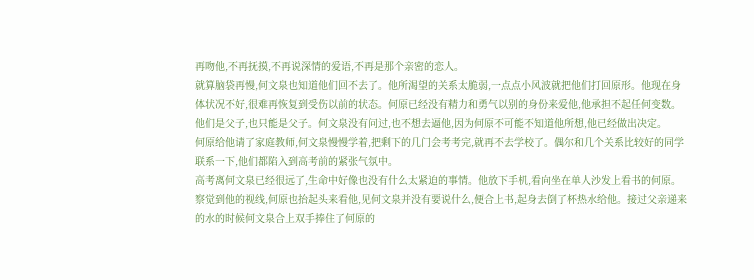再吻他,不再抚摸,不再说深情的爱语,不再是那个亲密的恋人。
就算脑袋再慢,何文泉也知道他们回不去了。他所渴望的关系太脆弱,一点点小风波就把他们打回原形。他现在身体状况不好,很难再恢复到受伤以前的状态。何原已经没有精力和勇气以别的身份来爱他,他承担不起任何变数。他们是父子,也只能是父子。何文泉没有问过,也不想去逼他,因为何原不可能不知道他所想,他已经做出决定。
何原给他请了家庭教师,何文泉慢慢学着,把剩下的几门会考考完,就再不去学校了。偶尔和几个关系比较好的同学联系一下,他们都陷入到高考前的紧张气氛中。
高考离何文泉已经很远了,生命中好像也没有什么太紧迫的事情。他放下手机,看向坐在单人沙发上看书的何原。察觉到他的视线,何原也抬起头来看他,见何文泉并没有要说什么,便合上书,起身去倒了杯热水给他。接过父亲递来的水的时候何文泉合上双手捧住了何原的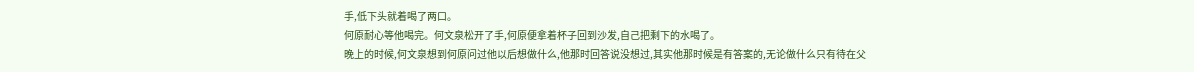手,低下头就着喝了两口。
何原耐心等他喝完。何文泉松开了手,何原便拿着杯子回到沙发,自己把剩下的水喝了。
晚上的时候,何文泉想到何原问过他以后想做什么,他那时回答说没想过,其实他那时候是有答案的,无论做什么只有待在父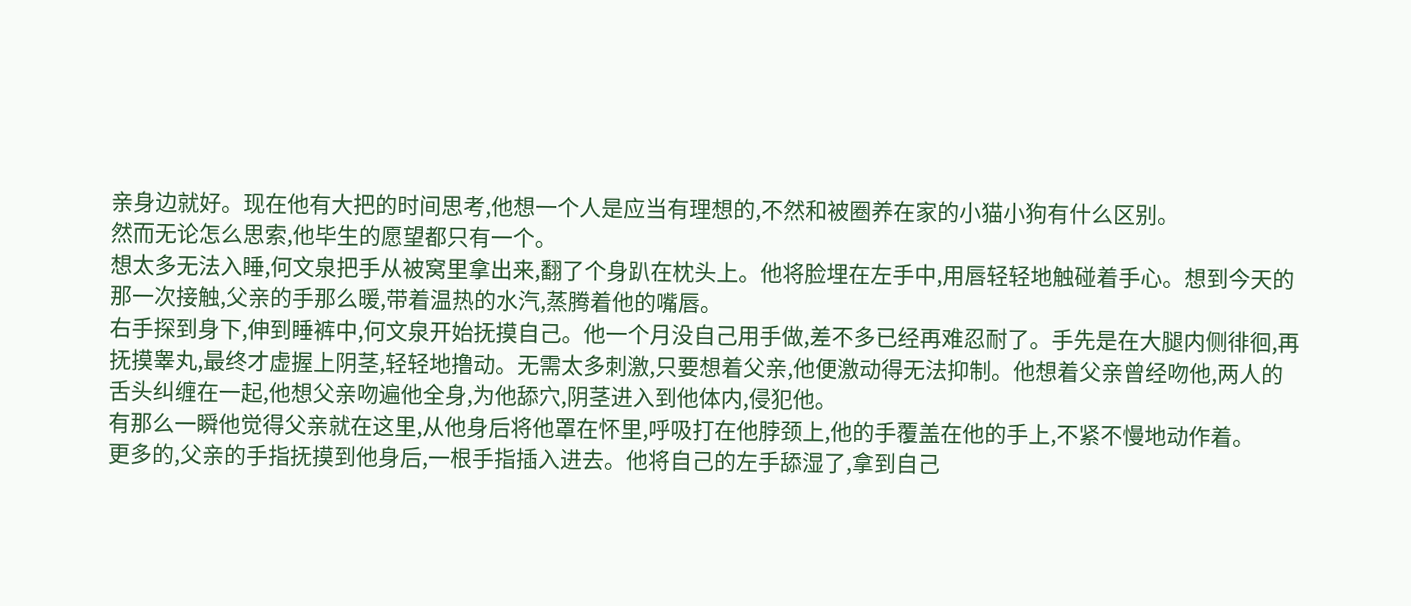亲身边就好。现在他有大把的时间思考,他想一个人是应当有理想的,不然和被圈养在家的小猫小狗有什么区别。
然而无论怎么思索,他毕生的愿望都只有一个。
想太多无法入睡,何文泉把手从被窝里拿出来,翻了个身趴在枕头上。他将脸埋在左手中,用唇轻轻地触碰着手心。想到今天的那一次接触,父亲的手那么暖,带着温热的水汽,蒸腾着他的嘴唇。
右手探到身下,伸到睡裤中,何文泉开始抚摸自己。他一个月没自己用手做,差不多已经再难忍耐了。手先是在大腿内侧徘徊,再抚摸睾丸,最终才虚握上阴茎,轻轻地撸动。无需太多刺激,只要想着父亲,他便激动得无法抑制。他想着父亲曾经吻他,两人的舌头纠缠在一起,他想父亲吻遍他全身,为他舔穴,阴茎进入到他体内,侵犯他。
有那么一瞬他觉得父亲就在这里,从他身后将他罩在怀里,呼吸打在他脖颈上,他的手覆盖在他的手上,不紧不慢地动作着。
更多的,父亲的手指抚摸到他身后,一根手指插入进去。他将自己的左手舔湿了,拿到自己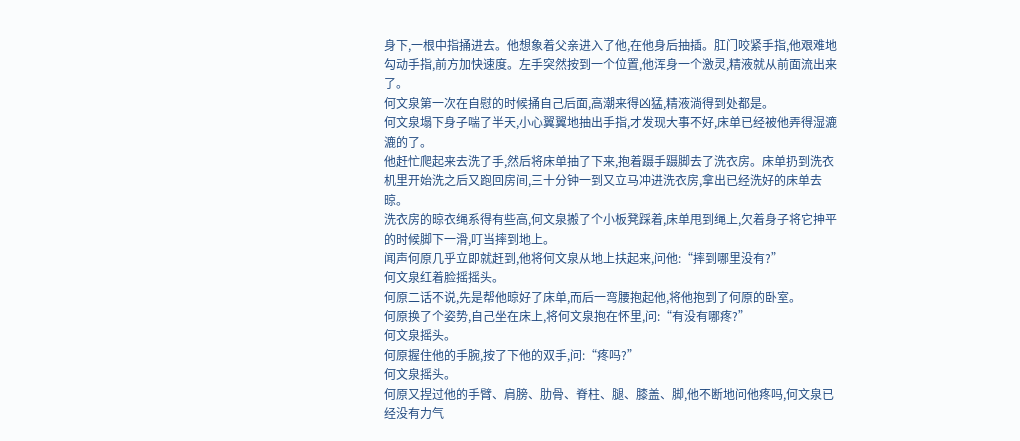身下,一根中指捅进去。他想象着父亲进入了他,在他身后抽插。肛门咬紧手指,他艰难地勾动手指,前方加快速度。左手突然按到一个位置,他浑身一个激灵,精液就从前面流出来了。
何文泉第一次在自慰的时候捅自己后面,高潮来得凶猛,精液淌得到处都是。
何文泉塌下身子喘了半天,小心翼翼地抽出手指,才发现大事不好,床单已经被他弄得湿漉漉的了。
他赶忙爬起来去洗了手,然后将床单抽了下来,抱着蹑手蹑脚去了洗衣房。床单扔到洗衣机里开始洗之后又跑回房间,三十分钟一到又立马冲进洗衣房,拿出已经洗好的床单去晾。
洗衣房的晾衣绳系得有些高,何文泉搬了个小板凳踩着,床单甩到绳上,欠着身子将它抻平的时候脚下一滑,叮当摔到地上。
闻声何原几乎立即就赶到,他将何文泉从地上扶起来,问他:“摔到哪里没有?”
何文泉红着脸摇摇头。
何原二话不说,先是帮他晾好了床单,而后一弯腰抱起他,将他抱到了何原的卧室。
何原换了个姿势,自己坐在床上,将何文泉抱在怀里,问:“有没有哪疼?”
何文泉摇头。
何原握住他的手腕,按了下他的双手,问:“疼吗?”
何文泉摇头。
何原又捏过他的手臂、肩膀、肋骨、脊柱、腿、膝盖、脚,他不断地问他疼吗,何文泉已经没有力气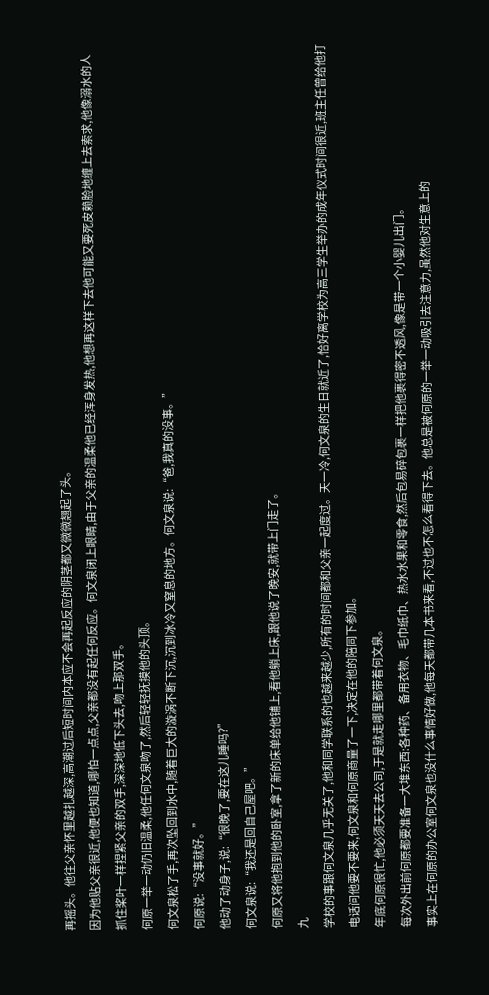再摇头。他往父亲怀里越扎越深,高潮过后短时间内本应不会再起反应的阴茎都又微微翘起了头。
因为他贴父亲很近,他便也知道,哪怕一点点,父亲都没有起任何反应。何文泉闭上眼睛,由于父亲的温柔他已经浑身发热,他想再这样下去他可能又要死皮赖脸地缠上去索求,他像溺水的人抓住桨叶一样捏紧父亲的双手,深深地低下头去,吻上那双手。
何原一举一动仍旧温柔,他任何文泉吻了,然后轻轻抚摸他的头顶。
何文泉松了手,再次坠回到水中,随着巨大的漩涡不断下沉,沉到冰冷又窒息的地方。何文泉说:“爸,我真的没事。”
何原说:“没事就好。”
他动了动身子,说:“很晚了,要在这儿睡吗?”
何文泉说:“我还是回自己屋吧。”
何原又将他抱到他的卧室,拿了新的床单给他铺上,看他躺上床,跟他说了晚安,就带上门走了。
九
学校的事跟何文泉几乎无关了,他和同学联系的也越来越少,所有的时间都和父亲一起度过。天一冷,何文泉的生日就近了,恰好离学校为高三学生举办的成年仪式时间很近,班主任曾给他打电话问他要不要来,何文泉和何原商量了一下,决定在他的陪同下参加。
年底何原很忙,他必须天天去公司,于是就走哪里都带着何文泉。
每次外出前何原都要准备一大堆东西:各种药、备用衣物、毛巾纸巾、热水水果和零食,然后包易碎包裹一样把他裹得密不透风,像是带一个小婴儿出门。
事实上在何原的办公室何文泉也没什么事情好做,他每天都带几本书来看,不过也不怎么看得下去。他总是被何原的一举一动吸引去注意力,虽然他对生意上的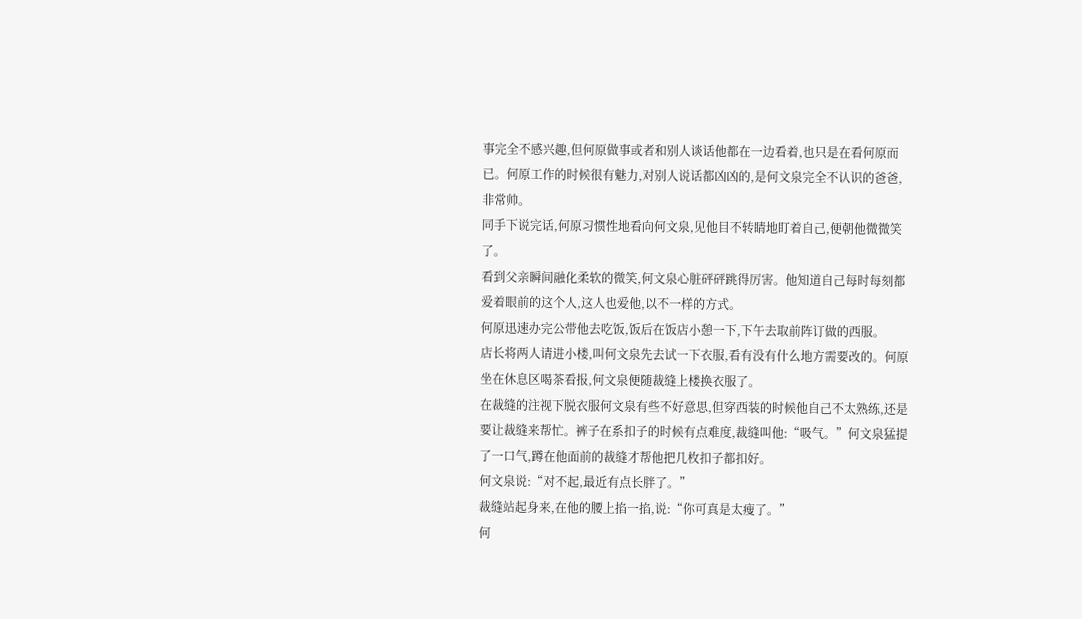事完全不感兴趣,但何原做事或者和别人谈话他都在一边看着,也只是在看何原而已。何原工作的时候很有魅力,对别人说话都凶凶的,是何文泉完全不认识的爸爸,非常帅。
同手下说完话,何原习惯性地看向何文泉,见他目不转睛地盯着自己,便朝他微微笑了。
看到父亲瞬间融化柔软的微笑,何文泉心脏砰砰跳得厉害。他知道自己每时每刻都爱着眼前的这个人,这人也爱他,以不一样的方式。
何原迅速办完公带他去吃饭,饭后在饭店小憩一下,下午去取前阵订做的西服。
店长将两人请进小楼,叫何文泉先去试一下衣服,看有没有什么地方需要改的。何原坐在休息区喝茶看报,何文泉便随裁缝上楼换衣服了。
在裁缝的注视下脱衣服何文泉有些不好意思,但穿西装的时候他自己不太熟练,还是要让裁缝来帮忙。裤子在系扣子的时候有点难度,裁缝叫他:“吸气。”何文泉猛提了一口气,蹲在他面前的裁缝才帮他把几枚扣子都扣好。
何文泉说:“对不起,最近有点长胖了。”
裁缝站起身来,在他的腰上掐一掐,说:“你可真是太瘦了。”
何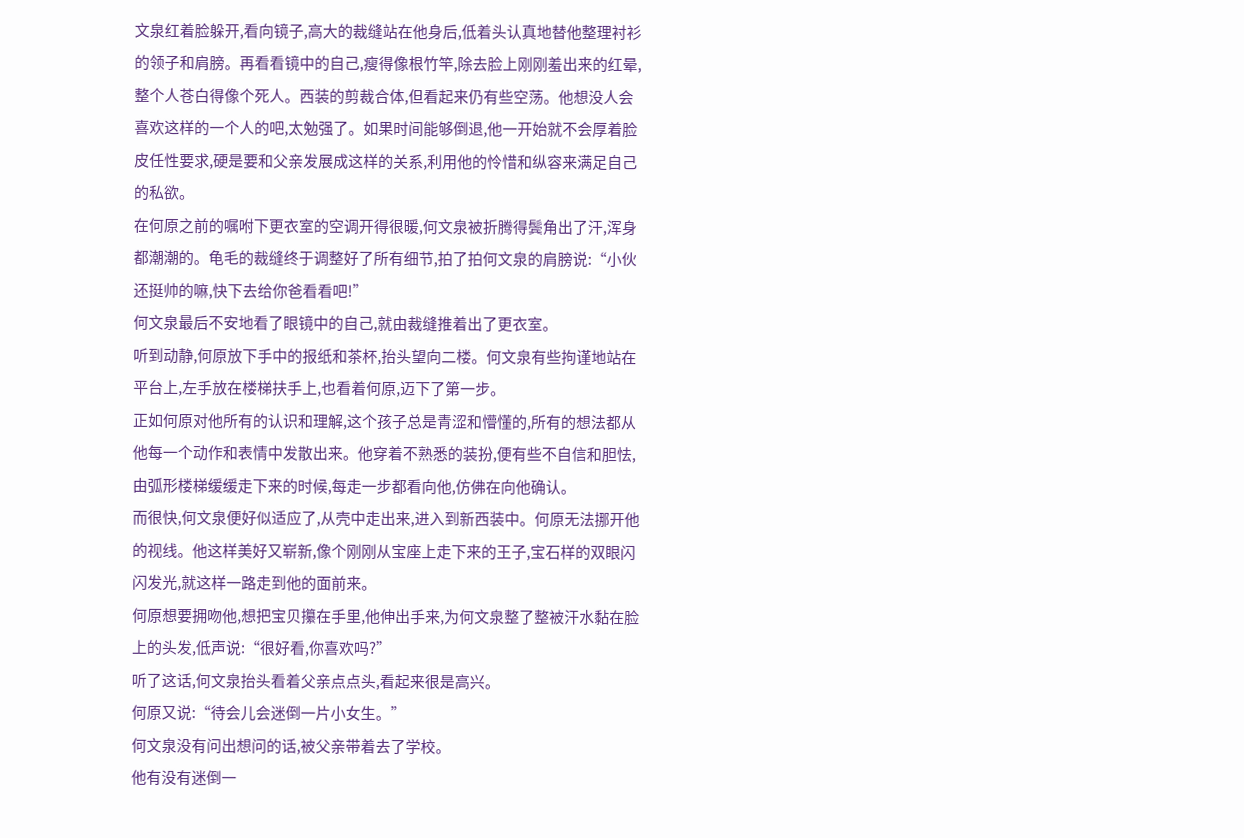文泉红着脸躲开,看向镜子,高大的裁缝站在他身后,低着头认真地替他整理衬衫的领子和肩膀。再看看镜中的自己,瘦得像根竹竿,除去脸上刚刚羞出来的红晕,整个人苍白得像个死人。西装的剪裁合体,但看起来仍有些空荡。他想没人会喜欢这样的一个人的吧,太勉强了。如果时间能够倒退,他一开始就不会厚着脸皮任性要求,硬是要和父亲发展成这样的关系,利用他的怜惜和纵容来满足自己的私欲。
在何原之前的嘱咐下更衣室的空调开得很暖,何文泉被折腾得鬓角出了汗,浑身都潮潮的。龟毛的裁缝终于调整好了所有细节,拍了拍何文泉的肩膀说:“小伙还挺帅的嘛,快下去给你爸看看吧!”
何文泉最后不安地看了眼镜中的自己,就由裁缝推着出了更衣室。
听到动静,何原放下手中的报纸和茶杯,抬头望向二楼。何文泉有些拘谨地站在平台上,左手放在楼梯扶手上,也看着何原,迈下了第一步。
正如何原对他所有的认识和理解,这个孩子总是青涩和懵懂的,所有的想法都从他每一个动作和表情中发散出来。他穿着不熟悉的装扮,便有些不自信和胆怯,由弧形楼梯缓缓走下来的时候,每走一步都看向他,仿佛在向他确认。
而很快,何文泉便好似适应了,从壳中走出来,进入到新西装中。何原无法挪开他的视线。他这样美好又崭新,像个刚刚从宝座上走下来的王子,宝石样的双眼闪闪发光,就这样一路走到他的面前来。
何原想要拥吻他,想把宝贝攥在手里,他伸出手来,为何文泉整了整被汗水黏在脸上的头发,低声说:“很好看,你喜欢吗?”
听了这话,何文泉抬头看着父亲点点头,看起来很是高兴。
何原又说:“待会儿会迷倒一片小女生。”
何文泉没有问出想问的话,被父亲带着去了学校。
他有没有迷倒一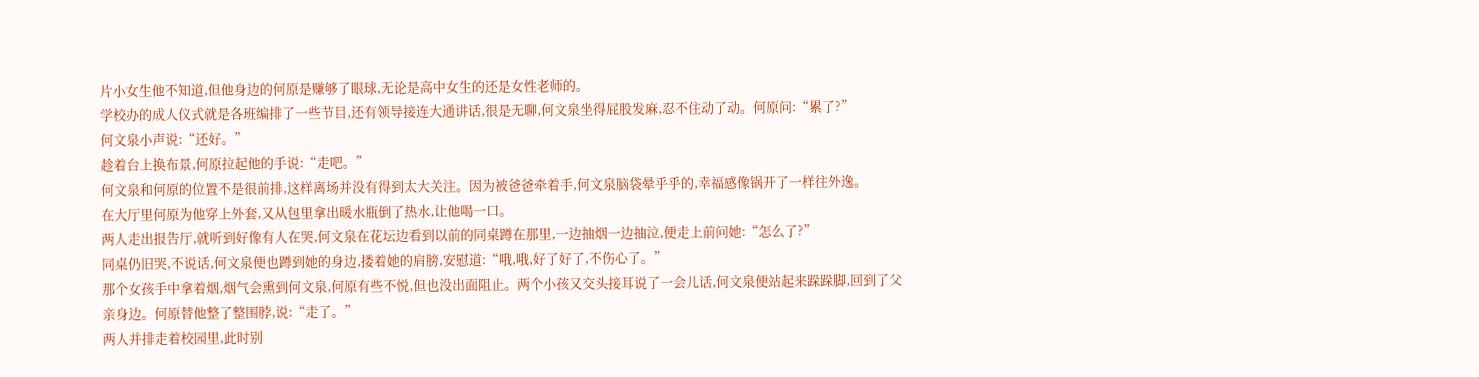片小女生他不知道,但他身边的何原是赚够了眼球,无论是高中女生的还是女性老师的。
学校办的成人仪式就是各班编排了一些节目,还有领导接连大通讲话,很是无聊,何文泉坐得屁股发麻,忍不住动了动。何原问:“累了?”
何文泉小声说:“还好。”
趁着台上换布景,何原拉起他的手说:“走吧。”
何文泉和何原的位置不是很前排,这样离场并没有得到太大关注。因为被爸爸牵着手,何文泉脑袋晕乎乎的,幸福感像锅开了一样往外逸。
在大厅里何原为他穿上外套,又从包里拿出暖水瓶倒了热水,让他喝一口。
两人走出报告厅,就听到好像有人在哭,何文泉在花坛边看到以前的同桌蹲在那里,一边抽烟一边抽泣,便走上前问她:“怎么了?”
同桌仍旧哭,不说话,何文泉便也蹲到她的身边,搂着她的肩膀,安慰道:“哦,哦,好了好了,不伤心了。”
那个女孩手中拿着烟,烟气会熏到何文泉,何原有些不悦,但也没出面阻止。两个小孩又交头接耳说了一会儿话,何文泉便站起来跺跺脚,回到了父亲身边。何原替他整了整围脖,说:“走了。”
两人并排走着校园里,此时别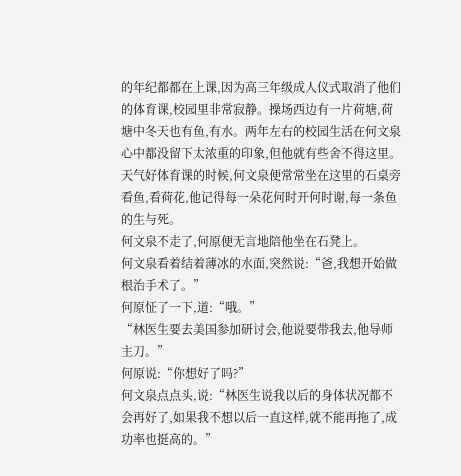的年纪都都在上课,因为高三年级成人仪式取消了他们的体育课,校园里非常寂静。操场西边有一片荷塘,荷塘中冬天也有鱼,有水。两年左右的校园生活在何文泉心中都没留下太浓重的印象,但他就有些舍不得这里。天气好体育课的时候,何文泉便常常坐在这里的石桌旁看鱼,看荷花,他记得每一朵花何时开何时谢,每一条鱼的生与死。
何文泉不走了,何原便无言地陪他坐在石凳上。
何文泉看着结着薄冰的水面,突然说:“爸,我想开始做根治手术了。”
何原怔了一下,道:“哦。”
“林医生要去美国参加研讨会,他说要带我去,他导师主刀。”
何原说:“你想好了吗?”
何文泉点点头,说:“林医生说我以后的身体状况都不会再好了,如果我不想以后一直这样,就不能再拖了,成功率也挺高的。”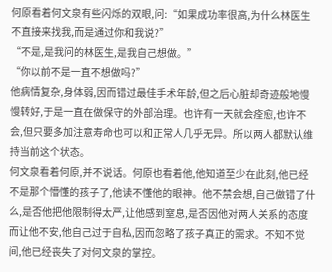何原看着何文泉有些闪烁的双眼,问:“如果成功率很高,为什么林医生不直接来找我,而是通过你和我说?”
“不是,是我问的林医生,是我自己想做。”
“你以前不是一直不想做吗?”
他病情复杂,身体弱,因而错过最佳手术年龄,但之后心脏却奇迹般地慢慢转好,于是一直在做保守的外部治理。也许有一天就会痊愈,也许不会,但只要多加注意寿命也可以和正常人几乎无异。所以两人都默认维持当前这个状态。
何文泉看着何原,并不说话。何原也看着他,他知道至少在此刻,他已经不是那个懵懂的孩子了,他读不懂他的眼神。他不禁会想,自己做错了什么,是否他把他限制得太严,让他感到窒息,是否因他对两人关系的态度而让他不安,他自己过于自私,因而忽略了孩子真正的需求。不知不觉间,他已经丧失了对何文泉的掌控。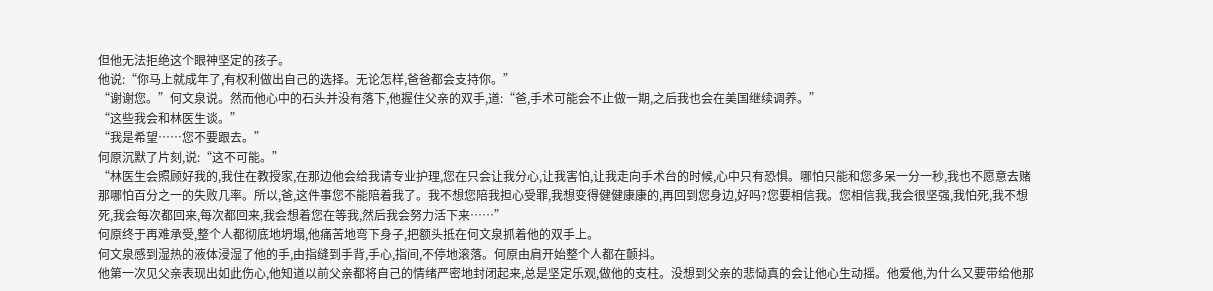但他无法拒绝这个眼神坚定的孩子。
他说:“你马上就成年了,有权利做出自己的选择。无论怎样,爸爸都会支持你。”
“谢谢您。”何文泉说。然而他心中的石头并没有落下,他握住父亲的双手,道:“爸,手术可能会不止做一期,之后我也会在美国继续调养。”
“这些我会和林医生谈。”
“我是希望……您不要跟去。”
何原沉默了片刻,说:“这不可能。”
“林医生会照顾好我的,我住在教授家,在那边他会给我请专业护理,您在只会让我分心,让我害怕,让我走向手术台的时候,心中只有恐惧。哪怕只能和您多呆一分一秒,我也不愿意去赌那哪怕百分之一的失败几率。所以,爸,这件事您不能陪着我了。我不想您陪我担心受罪,我想变得健健康康的,再回到您身边,好吗?您要相信我。您相信我,我会很坚强,我怕死,我不想死,我会每次都回来,每次都回来,我会想着您在等我,然后我会努力活下来……”
何原终于再难承受,整个人都彻底地坍塌,他痛苦地弯下身子,把额头抵在何文泉抓着他的双手上。
何文泉感到湿热的液体浸湿了他的手,由指缝到手背,手心,指间,不停地滚落。何原由肩开始整个人都在颤抖。
他第一次见父亲表现出如此伤心,他知道以前父亲都将自己的情绪严密地封闭起来,总是坚定乐观,做他的支柱。没想到父亲的悲恸真的会让他心生动摇。他爱他,为什么又要带给他那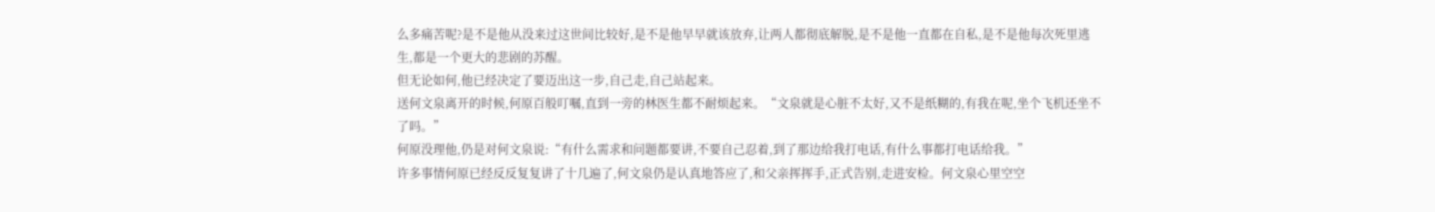么多痛苦呢?是不是他从没来过这世间比较好,是不是他早早就该放弃,让两人都彻底解脱,是不是他一直都在自私,是不是他每次死里逃生,都是一个更大的悲剧的苏醒。
但无论如何,他已经决定了要迈出这一步,自己走,自己站起来。
送何文泉离开的时候,何原百般叮嘱,直到一旁的林医生都不耐烦起来。“文泉就是心脏不太好,又不是纸糊的,有我在呢,坐个飞机还坐不了吗。”
何原没理他,仍是对何文泉说:“有什么需求和问题都要讲,不要自己忍着,到了那边给我打电话,有什么事都打电话给我。”
许多事情何原已经反反复复讲了十几遍了,何文泉仍是认真地答应了,和父亲挥挥手,正式告别,走进安检。何文泉心里空空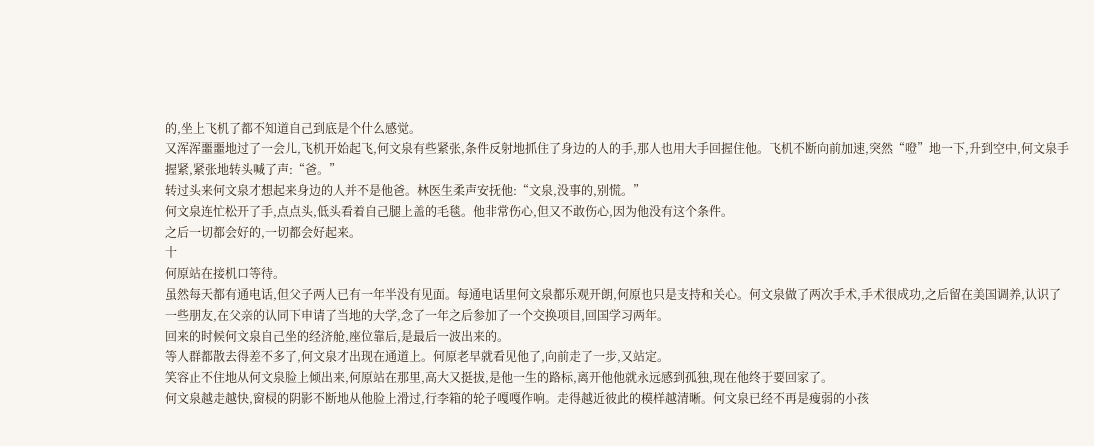的,坐上飞机了都不知道自己到底是个什么感觉。
又浑浑噩噩地过了一会儿,飞机开始起飞,何文泉有些紧张,条件反射地抓住了身边的人的手,那人也用大手回握住他。飞机不断向前加速,突然“噔”地一下,升到空中,何文泉手握紧,紧张地转头喊了声:“爸。”
转过头来何文泉才想起来身边的人并不是他爸。林医生柔声安抚他:“文泉,没事的,别慌。”
何文泉连忙松开了手,点点头,低头看着自己腿上盖的毛毯。他非常伤心,但又不敢伤心,因为他没有这个条件。
之后一切都会好的,一切都会好起来。
十
何原站在接机口等待。
虽然每天都有通电话,但父子两人已有一年半没有见面。每通电话里何文泉都乐观开朗,何原也只是支持和关心。何文泉做了两次手术,手术很成功,之后留在美国调养,认识了一些朋友,在父亲的认同下申请了当地的大学,念了一年之后参加了一个交换项目,回国学习两年。
回来的时候何文泉自己坐的经济舱,座位靠后,是最后一波出来的。
等人群都散去得差不多了,何文泉才出现在通道上。何原老早就看见他了,向前走了一步,又站定。
笑容止不住地从何文泉脸上倾出来,何原站在那里,高大又挺拔,是他一生的路标,离开他他就永远感到孤独,现在他终于要回家了。
何文泉越走越快,窗棂的阴影不断地从他脸上滑过,行李箱的轮子嘎嘎作响。走得越近彼此的模样越清晰。何文泉已经不再是瘦弱的小孩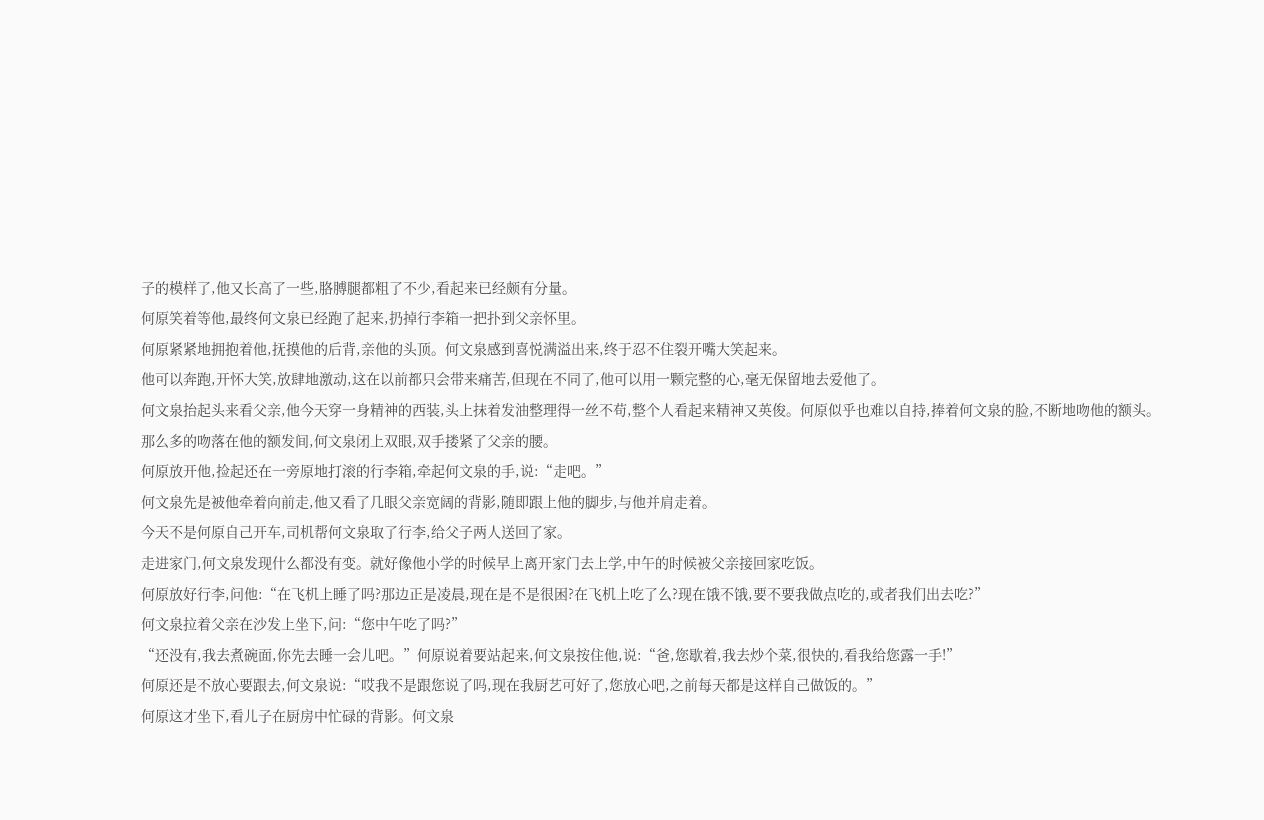子的模样了,他又长高了一些,胳膊腿都粗了不少,看起来已经颇有分量。
何原笑着等他,最终何文泉已经跑了起来,扔掉行李箱一把扑到父亲怀里。
何原紧紧地拥抱着他,抚摸他的后背,亲他的头顶。何文泉感到喜悦满溢出来,终于忍不住裂开嘴大笑起来。
他可以奔跑,开怀大笑,放肆地激动,这在以前都只会带来痛苦,但现在不同了,他可以用一颗完整的心,毫无保留地去爱他了。
何文泉抬起头来看父亲,他今天穿一身精神的西装,头上抹着发油整理得一丝不苟,整个人看起来精神又英俊。何原似乎也难以自持,捧着何文泉的脸,不断地吻他的额头。
那么多的吻落在他的额发间,何文泉闭上双眼,双手搂紧了父亲的腰。
何原放开他,捡起还在一旁原地打滚的行李箱,牵起何文泉的手,说:“走吧。”
何文泉先是被他牵着向前走,他又看了几眼父亲宽阔的背影,随即跟上他的脚步,与他并肩走着。
今天不是何原自己开车,司机帮何文泉取了行李,给父子两人送回了家。
走进家门,何文泉发现什么都没有变。就好像他小学的时候早上离开家门去上学,中午的时候被父亲接回家吃饭。
何原放好行李,问他:“在飞机上睡了吗?那边正是凌晨,现在是不是很困?在飞机上吃了么?现在饿不饿,要不要我做点吃的,或者我们出去吃?”
何文泉拉着父亲在沙发上坐下,问:“您中午吃了吗?”
“还没有,我去煮碗面,你先去睡一会儿吧。”何原说着要站起来,何文泉按住他,说:“爸,您歇着,我去炒个菜,很快的,看我给您露一手!”
何原还是不放心要跟去,何文泉说:“哎我不是跟您说了吗,现在我厨艺可好了,您放心吧,之前每天都是这样自己做饭的。”
何原这才坐下,看儿子在厨房中忙碌的背影。何文泉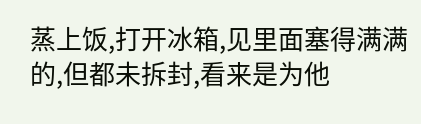蒸上饭,打开冰箱,见里面塞得满满的,但都未拆封,看来是为他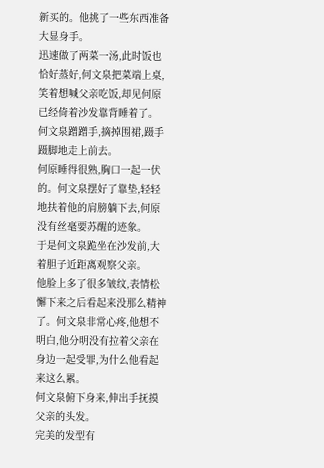新买的。他挑了一些东西准备大显身手。
迅速做了两菜一汤,此时饭也恰好蒸好,何文泉把菜端上桌,笑着想喊父亲吃饭,却见何原已经倚着沙发靠背睡着了。
何文泉蹭蹭手,摘掉围裙,蹑手蹑脚地走上前去。
何原睡得很熟,胸口一起一伏的。何文泉摆好了靠垫,轻轻地扶着他的肩膀躺下去,何原没有丝毫要苏醒的迹象。
于是何文泉跪坐在沙发前,大着胆子近距离观察父亲。
他脸上多了很多皱纹,表情松懈下来之后看起来没那么精神了。何文泉非常心疼,他想不明白,他分明没有拉着父亲在身边一起受罪,为什么他看起来这么累。
何文泉俯下身来,伸出手抚摸父亲的头发。
完美的发型有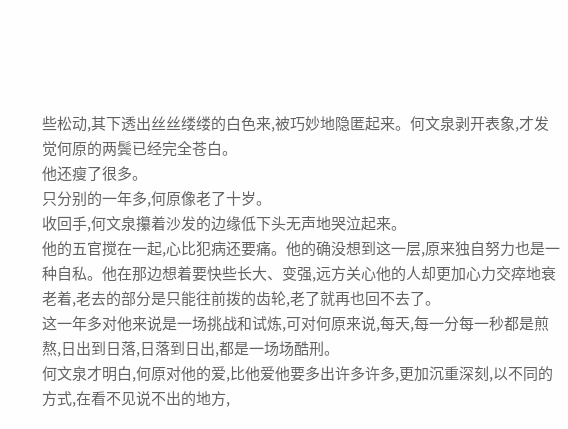些松动,其下透出丝丝缕缕的白色来,被巧妙地隐匿起来。何文泉剥开表象,才发觉何原的两鬓已经完全苍白。
他还瘦了很多。
只分别的一年多,何原像老了十岁。
收回手,何文泉攥着沙发的边缘低下头无声地哭泣起来。
他的五官搅在一起,心比犯病还要痛。他的确没想到这一层,原来独自努力也是一种自私。他在那边想着要快些长大、变强,远方关心他的人却更加心力交瘁地衰老着,老去的部分是只能往前拨的齿轮,老了就再也回不去了。
这一年多对他来说是一场挑战和试炼,可对何原来说,每天,每一分每一秒都是煎熬,日出到日落,日落到日出,都是一场场酷刑。
何文泉才明白,何原对他的爱,比他爱他要多出许多许多,更加沉重深刻,以不同的方式,在看不见说不出的地方,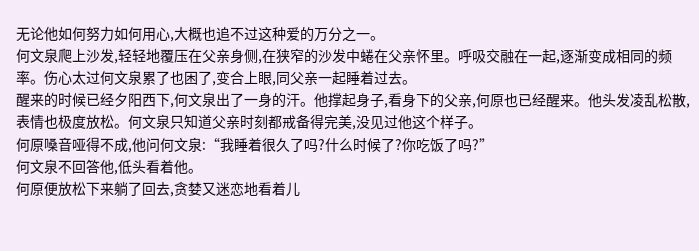无论他如何努力如何用心,大概也追不过这种爱的万分之一。
何文泉爬上沙发,轻轻地覆压在父亲身侧,在狭窄的沙发中蜷在父亲怀里。呼吸交融在一起,逐渐变成相同的频率。伤心太过何文泉累了也困了,变合上眼,同父亲一起睡着过去。
醒来的时候已经夕阳西下,何文泉出了一身的汗。他撑起身子,看身下的父亲,何原也已经醒来。他头发凌乱松散,表情也极度放松。何文泉只知道父亲时刻都戒备得完美,没见过他这个样子。
何原嗓音哑得不成,他问何文泉:“我睡着很久了吗?什么时候了?你吃饭了吗?”
何文泉不回答他,低头看着他。
何原便放松下来躺了回去,贪婪又迷恋地看着儿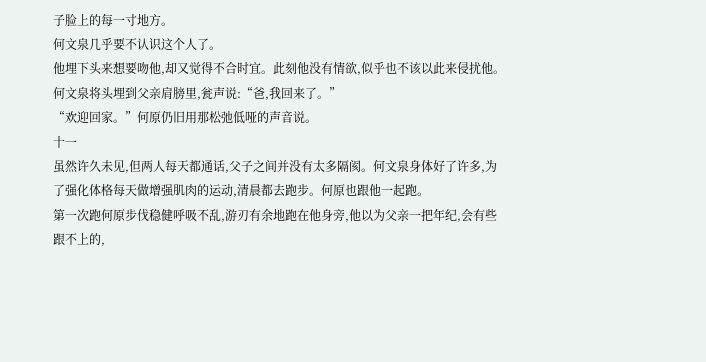子脸上的每一寸地方。
何文泉几乎要不认识这个人了。
他埋下头来想要吻他,却又觉得不合时宜。此刻他没有情欲,似乎也不该以此来侵扰他。何文泉将头埋到父亲肩膀里,瓮声说:“爸,我回来了。”
“欢迎回家。”何原仍旧用那松弛低哑的声音说。
十一
虽然许久未见,但两人每天都通话,父子之间并没有太多隔阂。何文泉身体好了许多,为了强化体格每天做增强肌肉的运动,清晨都去跑步。何原也跟他一起跑。
第一次跑何原步伐稳健呼吸不乱,游刃有余地跑在他身旁,他以为父亲一把年纪,会有些跟不上的,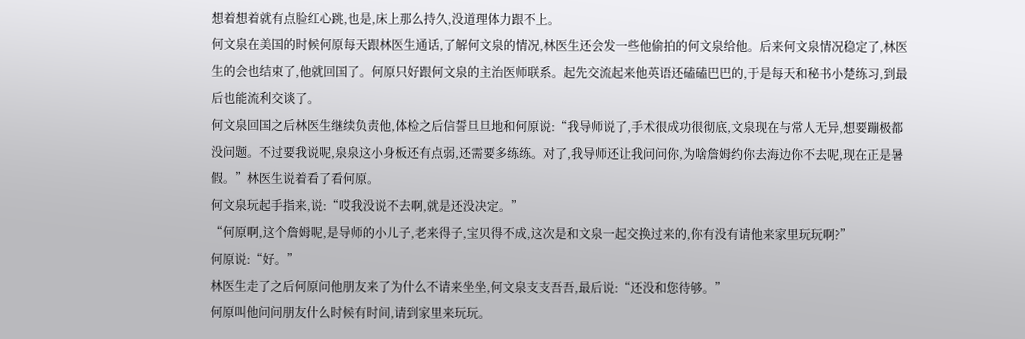想着想着就有点脸红心跳,也是,床上那么持久,没道理体力跟不上。
何文泉在美国的时候何原每天跟林医生通话,了解何文泉的情况,林医生还会发一些他偷拍的何文泉给他。后来何文泉情况稳定了,林医生的会也结束了,他就回国了。何原只好跟何文泉的主治医师联系。起先交流起来他英语还磕磕巴巴的,于是每天和秘书小楚练习,到最后也能流利交谈了。
何文泉回国之后林医生继续负责他,体检之后信誓旦旦地和何原说:“我导师说了,手术很成功很彻底,文泉现在与常人无异,想要蹦极都没问题。不过要我说呢,泉泉这小身板还有点弱,还需要多练练。对了,我导师还让我问问你,为啥詹姆约你去海边你不去呢,现在正是暑假。”林医生说着看了看何原。
何文泉玩起手指来,说:“哎我没说不去啊,就是还没决定。”
“何原啊,这个詹姆呢,是导师的小儿子,老来得子,宝贝得不成,这次是和文泉一起交换过来的,你有没有请他来家里玩玩啊?”
何原说:“好。”
林医生走了之后何原问他朋友来了为什么不请来坐坐,何文泉支支吾吾,最后说:“还没和您待够。”
何原叫他问问朋友什么时候有时间,请到家里来玩玩。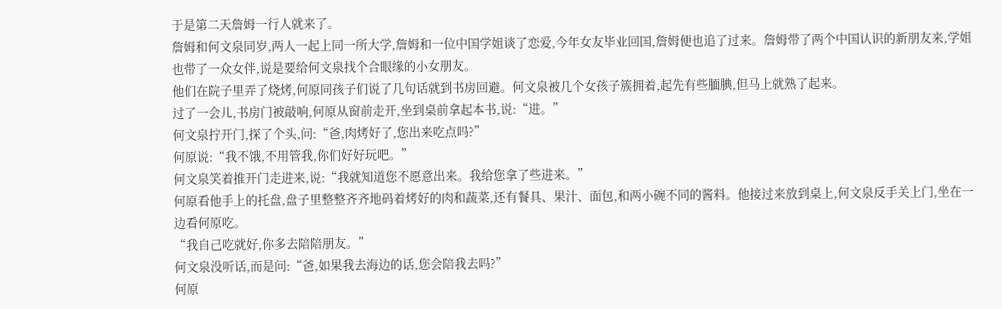于是第二天詹姆一行人就来了。
詹姆和何文泉同岁,两人一起上同一所大学,詹姆和一位中国学姐谈了恋爱,今年女友毕业回国,詹姆便也追了过来。詹姆带了两个中国认识的新朋友来,学姐也带了一众女伴,说是要给何文泉找个合眼缘的小女朋友。
他们在院子里弄了烧烤,何原同孩子们说了几句话就到书房回避。何文泉被几个女孩子簇拥着,起先有些腼腆,但马上就熟了起来。
过了一会儿,书房门被敲响,何原从窗前走开,坐到桌前拿起本书,说:“进。”
何文泉拧开门,探了个头,问:“爸,肉烤好了,您出来吃点吗?”
何原说:“我不饿,不用管我,你们好好玩吧。”
何文泉笑着推开门走进来,说:“我就知道您不愿意出来。我给您拿了些进来。”
何原看他手上的托盘,盘子里整整齐齐地码着烤好的肉和蔬菜,还有餐具、果汁、面包,和两小碗不同的酱料。他接过来放到桌上,何文泉反手关上门,坐在一边看何原吃。
“我自己吃就好,你多去陪陪朋友。”
何文泉没听话,而是问:“爸,如果我去海边的话,您会陪我去吗?”
何原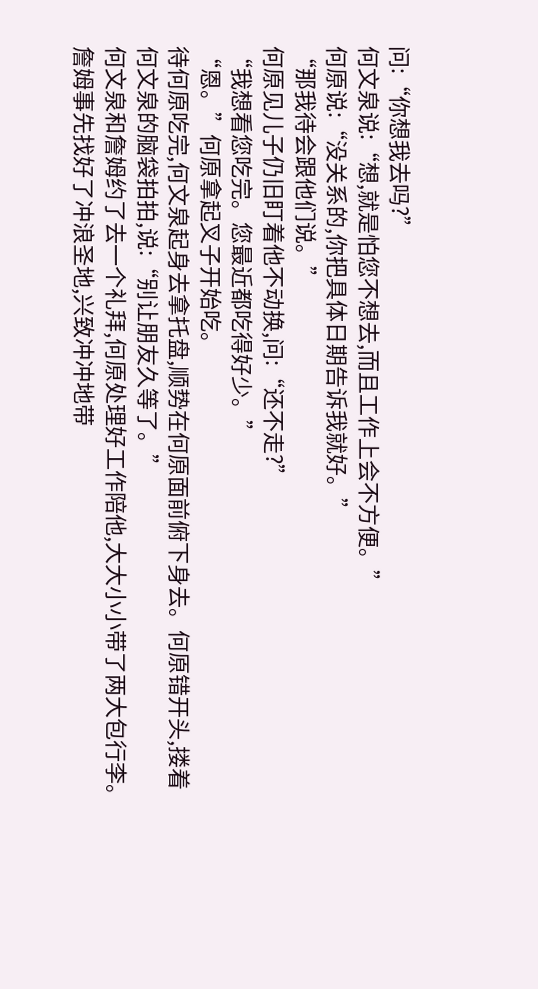问:“你想我去吗?”
何文泉说:“想,就是怕您不想去,而且工作上会不方便。”
何原说:“没关系的,你把具体日期告诉我就好。”
“那我待会跟他们说。”
何原见儿子仍旧盯着他不动换,问:“还不走?”
“我想看您吃完。您最近都吃得好少。”
“恩。”何原拿起叉子开始吃。
待何原吃完,何文泉起身去拿托盘,顺势在何原面前俯下身去。何原错开头,搂着何文泉的脑袋拍拍,说:“别让朋友久等了。”
何文泉和詹姆约了去一个礼拜,何原处理好工作陪他,大大小小带了两大包行李。詹姆事先找好了冲浪圣地,兴致冲冲地带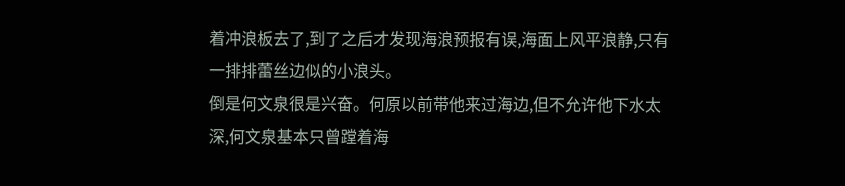着冲浪板去了,到了之后才发现海浪预报有误,海面上风平浪静,只有一排排蕾丝边似的小浪头。
倒是何文泉很是兴奋。何原以前带他来过海边,但不允许他下水太深,何文泉基本只曾蹚着海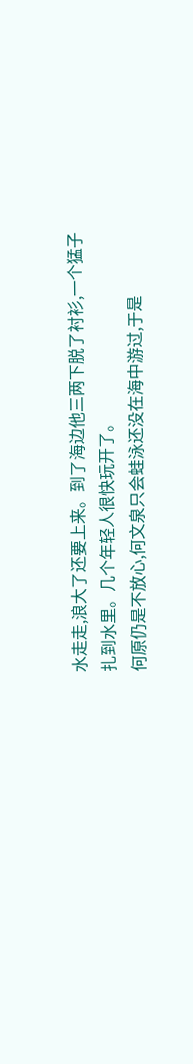水走走,浪大了还要上来。到了海边他三两下脱了衬衫,一个猛子扎到水里。几个年轻人很快玩开了。
何原仍是不放心,何文泉只会蛙泳还没在海中游过,于是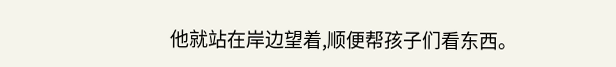他就站在岸边望着,顺便帮孩子们看东西。